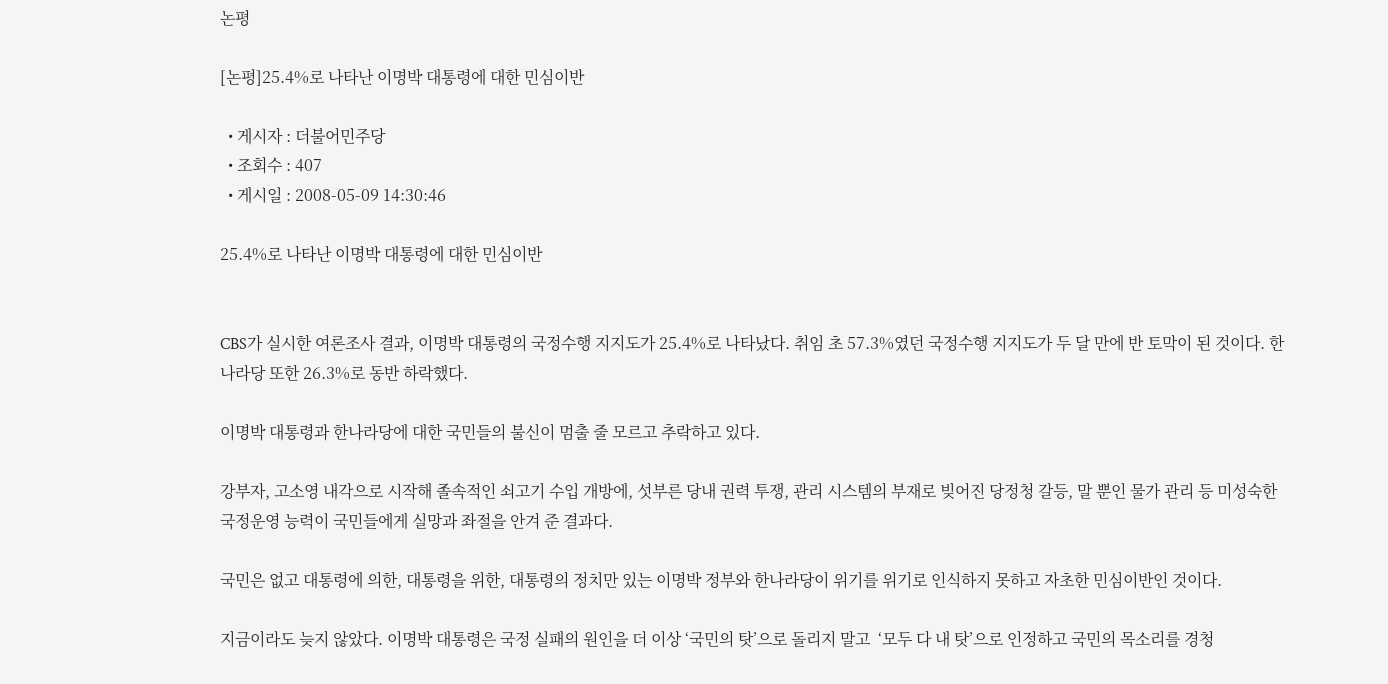논평

[논평]25.4%로 나타난 이명박 대통령에 대한 민심이반

  • 게시자 : 더불어민주당
  • 조회수 : 407
  • 게시일 : 2008-05-09 14:30:46

25.4%로 나타난 이명박 대통령에 대한 민심이반


CBS가 실시한 여론조사 결과, 이명박 대통령의 국정수행 지지도가 25.4%로 나타났다. 취임 초 57.3%였던 국정수행 지지도가 두 달 만에 반 토막이 된 것이다. 한나라당 또한 26.3%로 동반 하락했다.

이명박 대통령과 한나라당에 대한 국민들의 불신이 멈출 줄 모르고 추락하고 있다.

강부자, 고소영 내각으로 시작해 졸속적인 쇠고기 수입 개방에, 섯부른 당내 권력 투쟁, 관리 시스템의 부재로 빚어진 당정청 갈등, 말 뿐인 물가 관리 등 미성숙한 국정운영 능력이 국민들에게 실망과 좌절을 안겨 준 결과다.

국민은 없고 대통령에 의한, 대통령을 위한, 대통령의 정치만 있는 이명박 정부와 한나라당이 위기를 위기로 인식하지 못하고 자초한 민심이반인 것이다.

지금이라도 늦지 않았다. 이명박 대통령은 국정 실패의 원인을 더 이상 ‘국민의 탓’으로 돌리지 말고  ‘모두 다 내 탓’으로 인정하고 국민의 목소리를 경청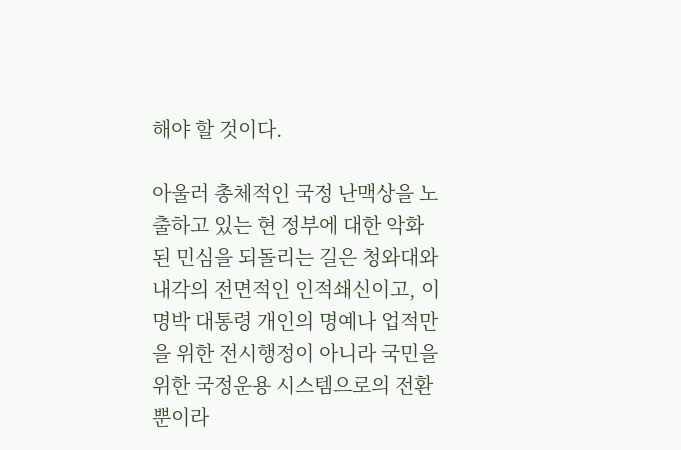해야 할 것이다.

아울러 총체적인 국정 난맥상을 노출하고 있는 현 정부에 대한 악화된 민심을 되돌리는 길은 청와대와 내각의 전면적인 인적쇄신이고, 이명박 대통령 개인의 명예나 업적만을 위한 전시행정이 아니라 국민을 위한 국정운용 시스템으로의 전환뿐이라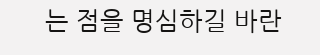는 점을 명심하길 바란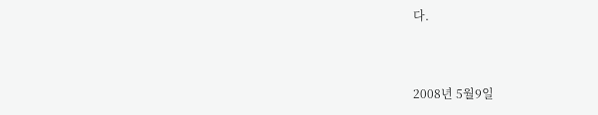다.



2008년 5월9일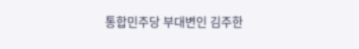통합민주당 부대변인 김주한